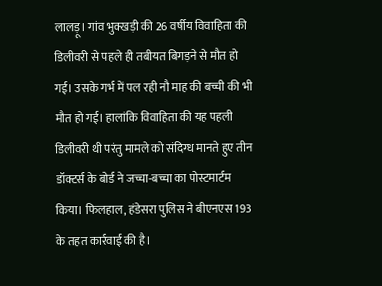लालड़ू। गांव भुक्खड़ी की 26 वर्षीय विवाहिता की डिलीवरी से पहले ही तबीयत बिगड़ने से मौत हो गई। उसके गर्भ में पल रही नौ माह की बच्ची की भी मौत हो गई। हालांकि विवाहिता की यह पहली डिलीवरी थी परंतु मामले को संदिग्ध मानते हुए तीन डॉक्टर्स के बोर्ड ने जच्चा-बच्चा का पोस्टमार्टम किया। फिलहाल, हंडेसरा पुलिस ने बीएनएस 193 के तहत कार्रवाई की है।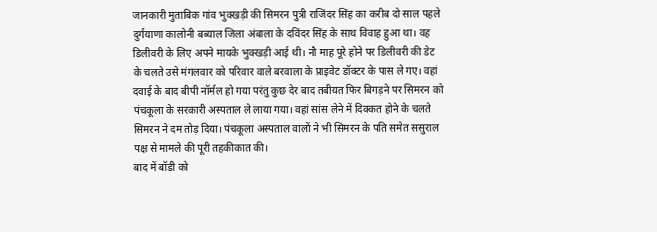जानकारी मुताबिक गांव भुक्खड़ी की सिमरन पुत्री राजिंदर सिंह का करीब दो साल पहले दुर्गयाणा कालोनी बब्याल जिला अंबाला के दविंदर सिंह के साथ विवाह हुआ था। वह डिलीवरी के लिए अपने मायके भुक्खड़ी आई थी। नौ माह पूरे होने पर डिलीवरी की डेट के चलते उसे मंगलवार को परिवार वाले बरवाला के प्राइवेट डॉक्टर के पास ले गए। वहां दवाई के बाद बीपी नॉर्मल हो गया परंतु कुछ देर बाद तबीयत फिर बिगड़ने पर सिमरन को पंचकूला के सरकारी अस्पताल ले लाया गया। वहां सांस लेने में दिक्कत होने के चलते सिमरन ने दम तोड़ दिया। पंचकूला अस्पताल वालों ने भी सिमरन के पति समेत ससुराल पक्ष से मामले की पूरी तहकीकात की।
बाद में बॉडी को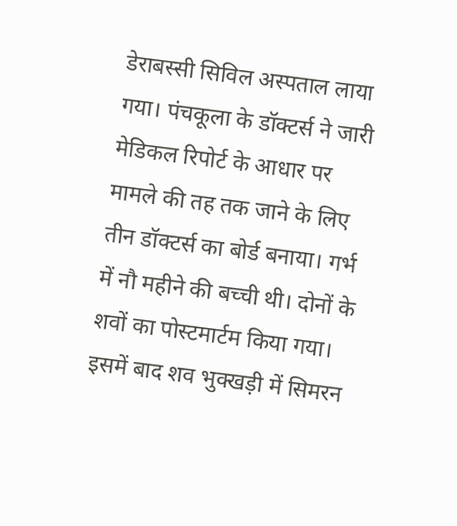डेराबस्सी सिविल अस्पताल लाया गया। पंचकूला के डॉक्टर्स ने जारी मेडिकल रिपोर्ट के आधार पर मामले की तह तक जाने के लिए तीन डॉक्टर्स का बोर्ड बनाया। गर्भ में नौ महीने की बच्ची थी। दोनों के शवों का पोस्टमार्टम किया गया। इसमें बाद शव भुक्खड़ी में सिमरन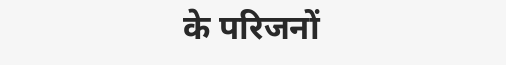के परिजनों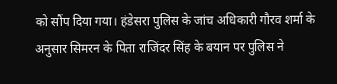को सौंप दिया गया। हंडेसरा पुलिस के जांच अधिकारी गौरव शर्मा के अनुसार सिमरन के पिता राजिंदर सिंह के बयान पर पुलिस ने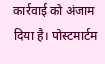कार्रवाई को अंजाम दिया है। पोस्टमार्टम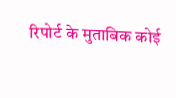रिपोर्ट के मुताबिक कोई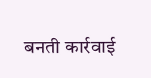बनती कार्रवाई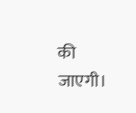की जाएगी।